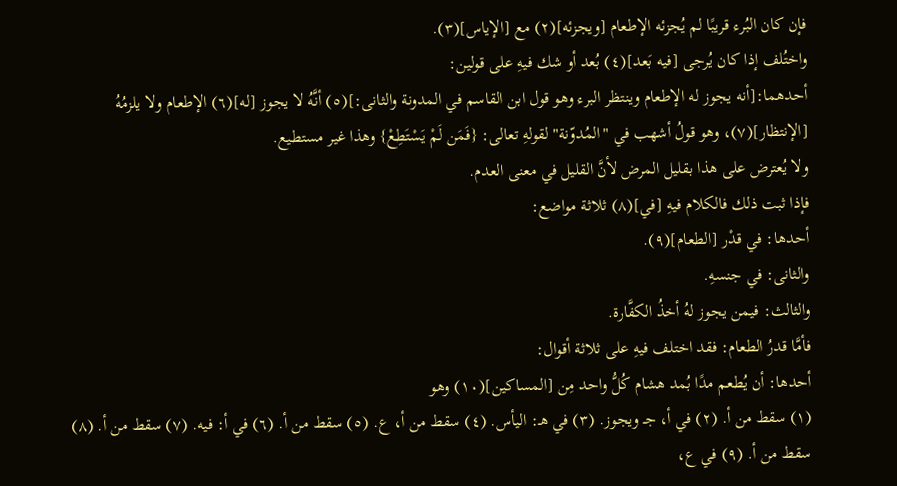فإن كان البُرء قريبًا لم يُجزئه الإطعام [ويجزئه](٢) مع [الإياس](٣).
واختُلف إذا كان يُرجى [فيه بَعد](٤) بُعد أو شك فيهِ على قولين:
أحدهما:[أنه يجوز له الإطعام وينتظر البرء وهو قول ابن القاسم في المدونة والثانى:](٥) أنَّهُ لا يجوز [له](٦) الإطعام ولا يلزمُهُ [الإنتظار](٧)، وهو قولُ أشهب في "المُدوّنة" لقولهِ تعالى: {فَمَن لَمْ يَسْتَطِعْ} وهذا غير مستطيع.
ولا يُعترض على هذا بقليل المرض لأنَّ القليل في معنى العدم.
فإذا ثبت ذلك فالكلام فيهِ [في](٨) ثلاثة مواضع:
أحدها: في قدْر [الطعام](٩).
والثانى: في جنسهِ.
والثالث: فيمن يجوز لهُ أخذُ الكفَّارة.
فأمَّا قدرُ الطعام: فقد اختلف فيهِ على ثلاثة أقوال:
أحدها: أن يُطعم مدًا بُمد هشام كُلُّ واحد مِن [المساكين](١٠) وهو
(١) سقط من أ. (٢) في أ، جـ ويجوز. (٣) في هـ: اليأس. (٤) سقط من أ، ع. (٥) سقط من أ. (٦) في أ: فيه. (٧) سقط من أ. (٨) سقط من أ. (٩) في ع،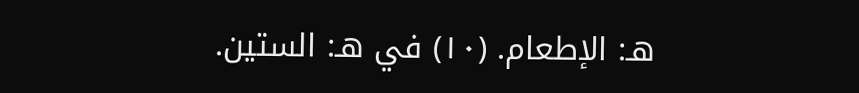هـ: الإطعام. (١٠) في هـ: الستين.